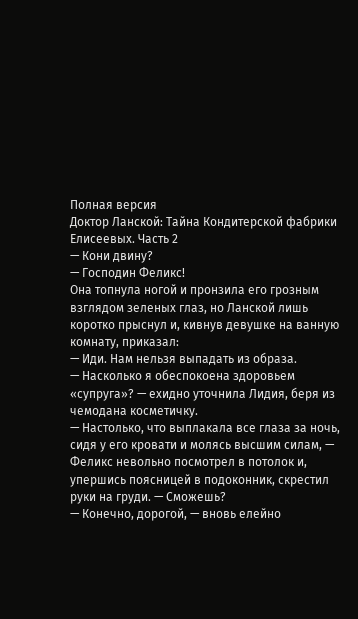Полная версия
Доктор Ланской: Тайна Кондитерской фабрики Елисеевых. Часть 2
— Кони двину?
— Господин Феликс!
Она топнула ногой и пронзила его грозным взглядом зеленых глаз, но Ланской лишь коротко прыснул и, кивнув девушке на ванную комнату, приказал:
— Иди. Нам нельзя выпадать из образа.
— Насколько я обеспокоена здоровьем «супруга»? — ехидно уточнила Лидия, беря из чемодана косметичку.
— Настолько, что выплакала все глаза за ночь, сидя у его кровати и молясь высшим силам, — Феликс невольно посмотрел в потолок и, упершись поясницей в подоконник, скрестил руки на груди. — Сможешь?
— Конечно, дорогой, — вновь елейно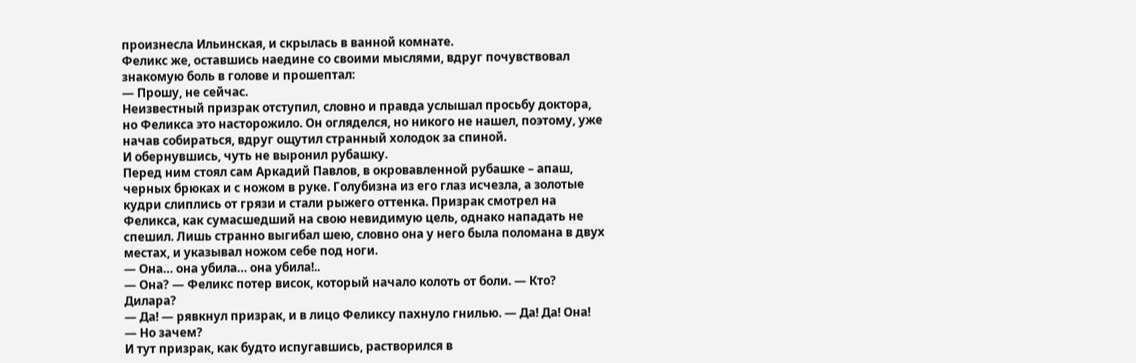произнесла Ильинская, и скрылась в ванной комнате.
Феликс же, оставшись наедине со своими мыслями, вдруг почувствовал знакомую боль в голове и прошептал:
— Прошу, не сейчас.
Неизвестный призрак отступил, словно и правда услышал просьбу доктора, но Феликса это насторожило. Он огляделся, но никого не нашел, поэтому, уже начав собираться, вдруг ощутил странный холодок за спиной.
И обернувшись, чуть не выронил рубашку.
Перед ним стоял сам Аркадий Павлов, в окровавленной рубашке – апаш, черных брюках и с ножом в руке. Голубизна из его глаз исчезла, а золотые кудри слиплись от грязи и стали рыжего оттенка. Призрак смотрел на Феликса, как сумасшедший на свою невидимую цель, однако нападать не спешил. Лишь странно выгибал шею, словно она у него была поломана в двух местах, и указывал ножом себе под ноги.
— Она… она убила… она убила!..
— Она? — Феликс потер висок, который начало колоть от боли. — Кто? Дилара?
— Да! — рявкнул призрак, и в лицо Феликсу пахнуло гнилью. — Да! Да! Она!
— Но зачем?
И тут призрак, как будто испугавшись, растворился в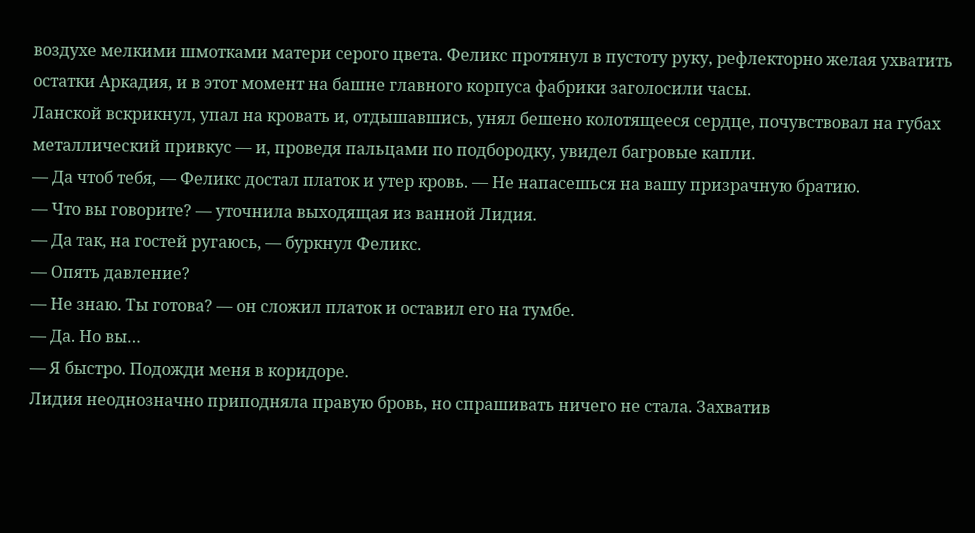воздухе мелкими шмотками матери серого цвета. Феликс протянул в пустоту руку, рефлекторно желая ухватить остатки Аркадия, и в этот момент на башне главного корпуса фабрики заголосили часы.
Ланской вскрикнул, упал на кровать и, отдышавшись, унял бешено колотящееся сердце, почувствовал на губах металлический привкус — и, проведя пальцами по подбородку, увидел багровые капли.
— Да чтоб тебя, — Феликс достал платок и утер кровь. — Не напасешься на вашу призрачную братию.
— Что вы говорите? — уточнила выходящая из ванной Лидия.
— Да так, на гостей ругаюсь, — буркнул Феликс.
— Опять давление?
— Не знаю. Ты готова? — он сложил платок и оставил его на тумбе.
— Да. Но вы…
— Я быстро. Подожди меня в коридоре.
Лидия неоднозначно приподняла правую бровь, но спрашивать ничего не стала. Захватив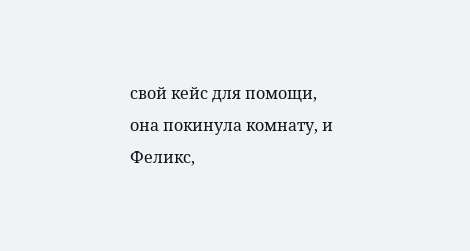свой кейс для помощи, она покинула комнату, и Феликс,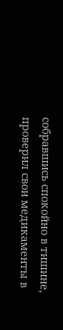собравшись спокойно в тишине, проверил свои медикаменты в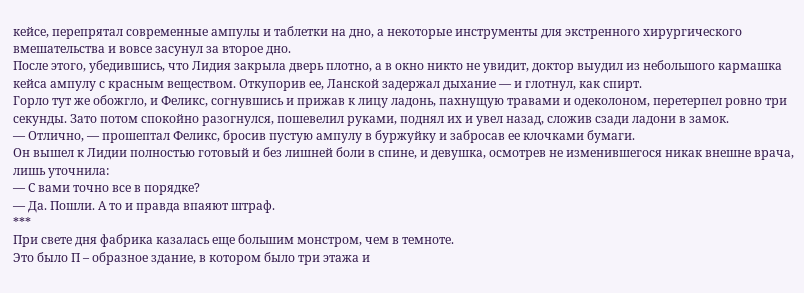кейсе, перепрятал современные ампулы и таблетки на дно, а некоторые инструменты для экстренного хирургического вмешательства и вовсе засунул за второе дно.
После этого, убедившись, что Лидия закрыла дверь плотно, а в окно никто не увидит, доктор выудил из небольшого кармашка кейса ампулу с красным веществом. Откупорив ее, Ланской задержал дыхание — и глотнул, как спирт.
Горло тут же обожгло, и Феликс, согнувшись и прижав к лицу ладонь, пахнущую травами и одеколоном, перетерпел ровно три секунды. Зато потом спокойно разогнулся, пошевелил руками, поднял их и увел назад, сложив сзади ладони в замок.
— Отлично, — прошептал Феликс, бросив пустую ампулу в буржуйку и забросав ее клочками бумаги.
Он вышел к Лидии полностью готовый и без лишней боли в спине, и девушка, осмотрев не изменившегося никак внешне врача, лишь уточнила:
— С вами точно все в порядке?
— Да. Пошли. А то и правда впаяют штраф.
***
При свете дня фабрика казалась еще большим монстром, чем в темноте.
Это было П – образное здание, в котором было три этажа и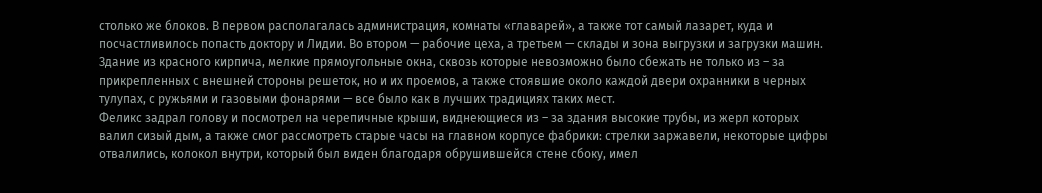столько же блоков. В первом располагалась администрация, комнаты «главарей», а также тот самый лазарет, куда и посчастливилось попасть доктору и Лидии. Во втором — рабочие цеха, а третьем — склады и зона выгрузки и загрузки машин.
Здание из красного кирпича, мелкие прямоугольные окна, сквозь которые невозможно было сбежать не только из – за прикрепленных с внешней стороны решеток, но и их проемов, а также стоявшие около каждой двери охранники в черных тулупах, с ружьями и газовыми фонарями — все было как в лучших традициях таких мест.
Феликс задрал голову и посмотрел на черепичные крыши, виднеющиеся из – за здания высокие трубы, из жерл которых валил сизый дым, а также смог рассмотреть старые часы на главном корпусе фабрики: стрелки заржавели, некоторые цифры отвалились, колокол внутри, который был виден благодаря обрушившейся стене сбоку, имел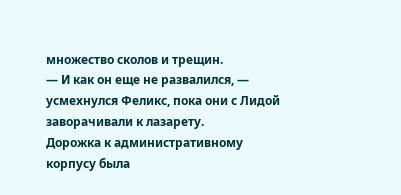множество сколов и трещин.
— И как он еще не развалился, — усмехнулся Феликс, пока они с Лидой заворачивали к лазарету.
Дорожка к административному корпусу была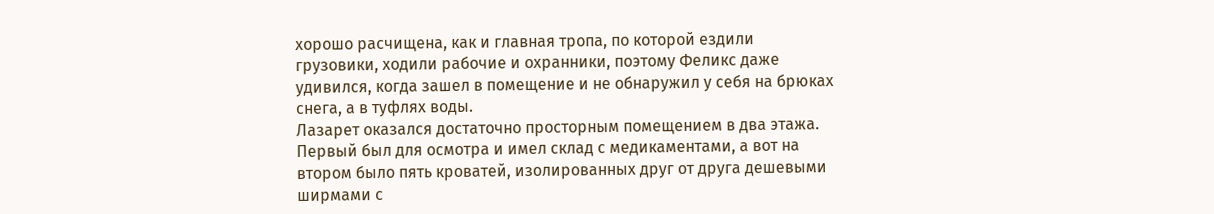хорошо расчищена, как и главная тропа, по которой ездили грузовики, ходили рабочие и охранники, поэтому Феликс даже удивился, когда зашел в помещение и не обнаружил у себя на брюках снега, а в туфлях воды.
Лазарет оказался достаточно просторным помещением в два этажа. Первый был для осмотра и имел склад с медикаментами, а вот на втором было пять кроватей, изолированных друг от друга дешевыми ширмами с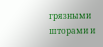грязными шторами и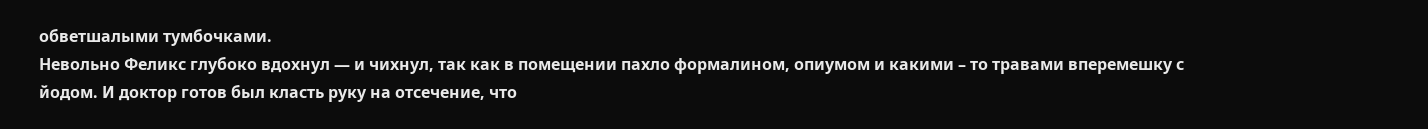обветшалыми тумбочками.
Невольно Феликс глубоко вдохнул — и чихнул, так как в помещении пахло формалином, опиумом и какими – то травами вперемешку с йодом. И доктор готов был класть руку на отсечение, что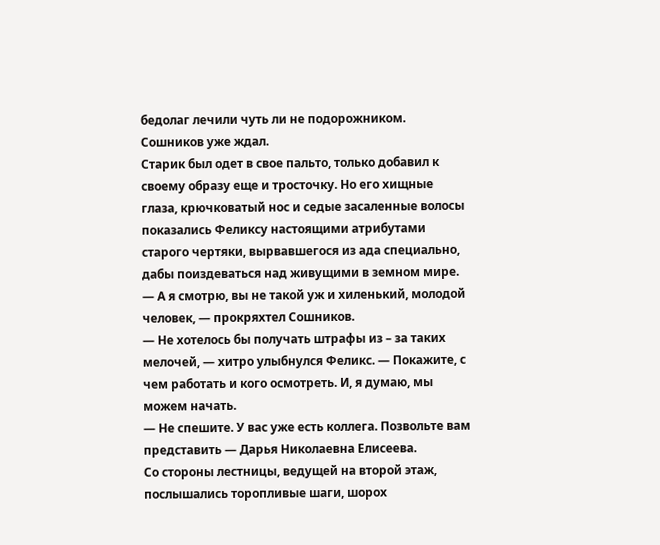бедолаг лечили чуть ли не подорожником.
Сошников уже ждал.
Старик был одет в свое пальто, только добавил к своему образу еще и тросточку. Но его хищные глаза, крючковатый нос и седые засаленные волосы показались Феликсу настоящими атрибутами старого чертяки, вырвавшегося из ада специально, дабы поиздеваться над живущими в земном мире.
— А я смотрю, вы не такой уж и хиленький, молодой человек, — прокряхтел Сошников.
— Не хотелось бы получать штрафы из – за таких мелочей, — хитро улыбнулся Феликс. — Покажите, с чем работать и кого осмотреть. И, я думаю, мы можем начать.
— Не спешите. У вас уже есть коллега. Позвольте вам представить — Дарья Николаевна Елисеева.
Со стороны лестницы, ведущей на второй этаж, послышались торопливые шаги, шорох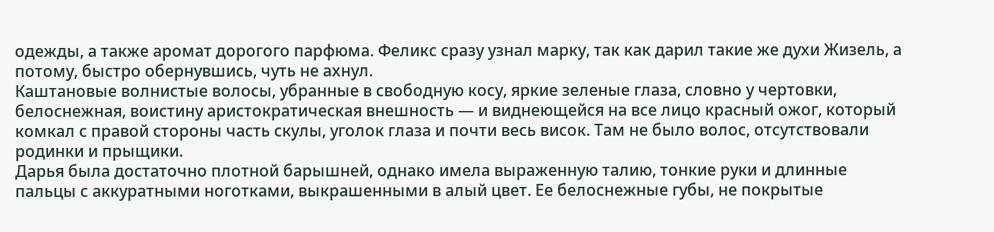одежды, а также аромат дорогого парфюма. Феликс сразу узнал марку, так как дарил такие же духи Жизель, а потому, быстро обернувшись, чуть не ахнул.
Каштановые волнистые волосы, убранные в свободную косу, яркие зеленые глаза, словно у чертовки, белоснежная, воистину аристократическая внешность — и виднеющейся на все лицо красный ожог, который комкал с правой стороны часть скулы, уголок глаза и почти весь висок. Там не было волос, отсутствовали родинки и прыщики.
Дарья была достаточно плотной барышней, однако имела выраженную талию, тонкие руки и длинные пальцы с аккуратными ноготками, выкрашенными в алый цвет. Ее белоснежные губы, не покрытые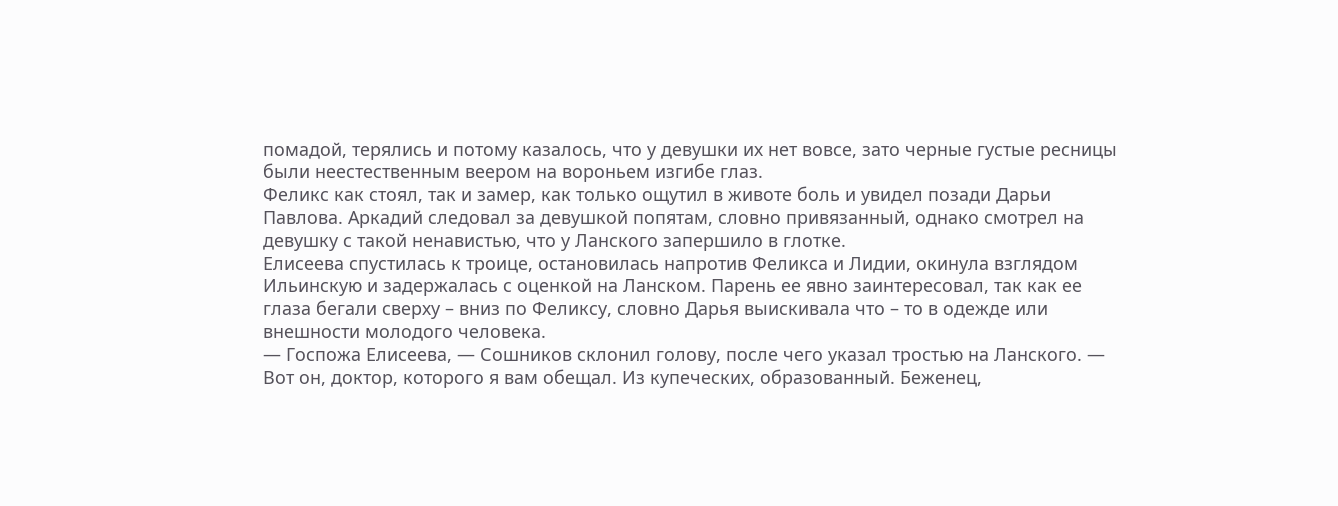помадой, терялись и потому казалось, что у девушки их нет вовсе, зато черные густые ресницы были неестественным веером на вороньем изгибе глаз.
Феликс как стоял, так и замер, как только ощутил в животе боль и увидел позади Дарьи Павлова. Аркадий следовал за девушкой попятам, словно привязанный, однако смотрел на девушку с такой ненавистью, что у Ланского запершило в глотке.
Елисеева спустилась к троице, остановилась напротив Феликса и Лидии, окинула взглядом Ильинскую и задержалась с оценкой на Ланском. Парень ее явно заинтересовал, так как ее глаза бегали сверху – вниз по Феликсу, словно Дарья выискивала что – то в одежде или внешности молодого человека.
— Госпожа Елисеева, — Сошников склонил голову, после чего указал тростью на Ланского. — Вот он, доктор, которого я вам обещал. Из купеческих, образованный. Беженец,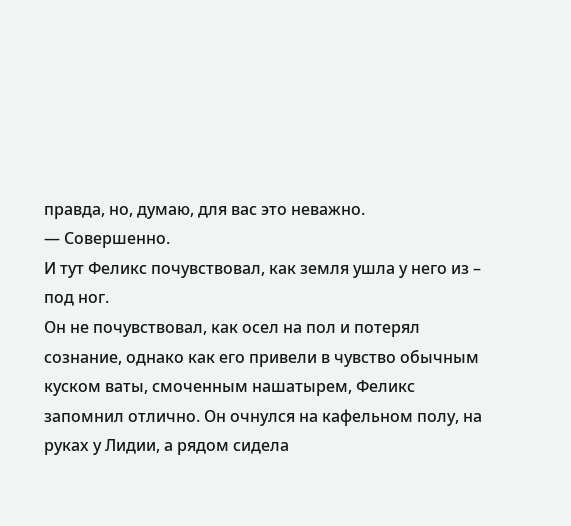правда, но, думаю, для вас это неважно.
— Совершенно.
И тут Феликс почувствовал, как земля ушла у него из – под ног.
Он не почувствовал, как осел на пол и потерял сознание, однако как его привели в чувство обычным куском ваты, смоченным нашатырем, Феликс запомнил отлично. Он очнулся на кафельном полу, на руках у Лидии, а рядом сидела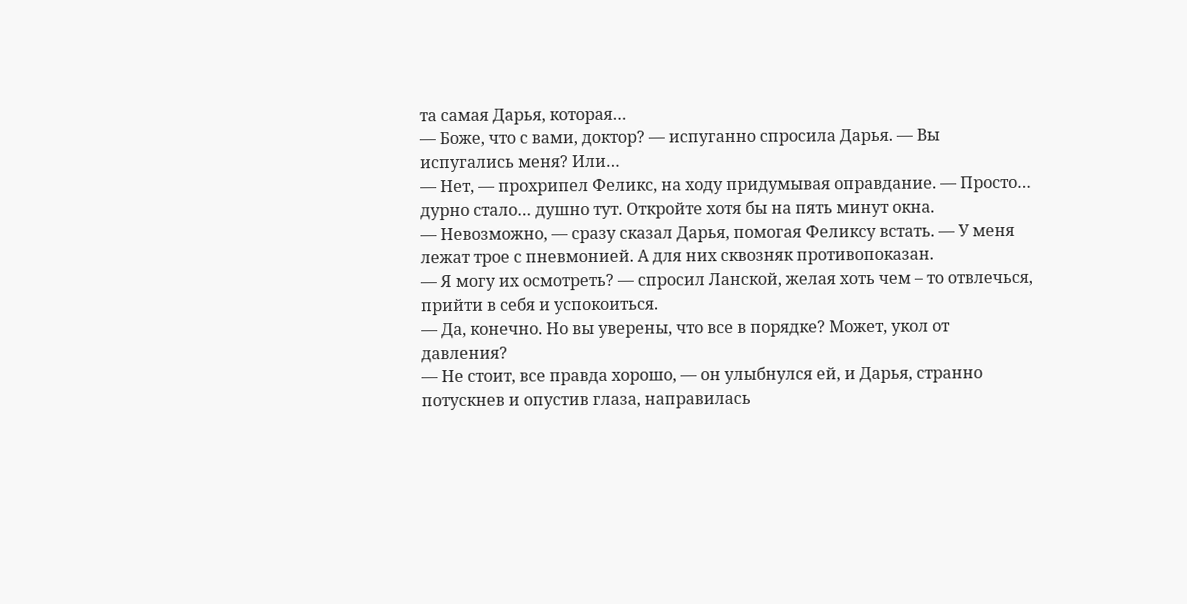та самая Дарья, которая…
— Боже, что с вами, доктор? — испуганно спросила Дарья. — Вы испугались меня? Или…
— Нет, — прохрипел Феликс, на ходу придумывая оправдание. — Просто… дурно стало… душно тут. Откройте хотя бы на пять минут окна.
— Невозможно, — сразу сказал Дарья, помогая Феликсу встать. — У меня лежат трое с пневмонией. А для них сквозняк противопоказан.
— Я могу их осмотреть? — спросил Ланской, желая хоть чем – то отвлечься, прийти в себя и успокоиться.
— Да, конечно. Но вы уверены, что все в порядке? Может, укол от давления?
— Не стоит, все правда хорошо, — он улыбнулся ей, и Дарья, странно потускнев и опустив глаза, направилась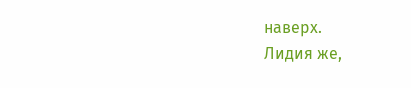наверх.
Лидия же,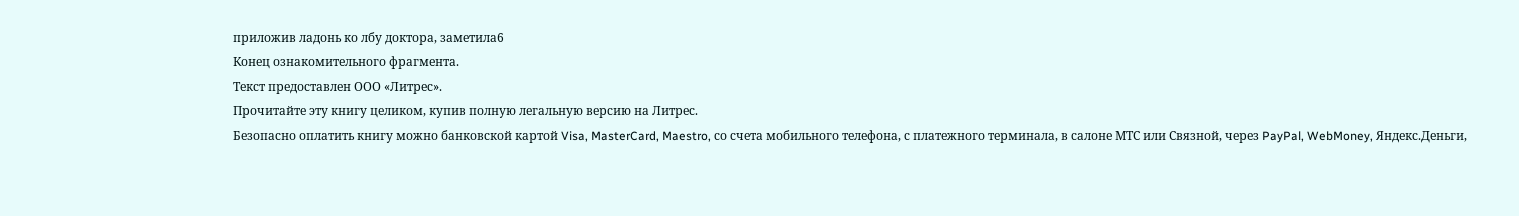приложив ладонь ко лбу доктора, заметила6
Конец ознакомительного фрагмента.
Текст предоставлен ООО «Литрес».
Прочитайте эту книгу целиком, купив полную легальную версию на Литрес.
Безопасно оплатить книгу можно банковской картой Visa, MasterCard, Maestro, со счета мобильного телефона, с платежного терминала, в салоне МТС или Связной, через PayPal, WebMoney, Яндекс.Деньги,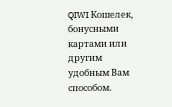QIWI Кошелек, бонусными картами или другим удобным Вам способом.